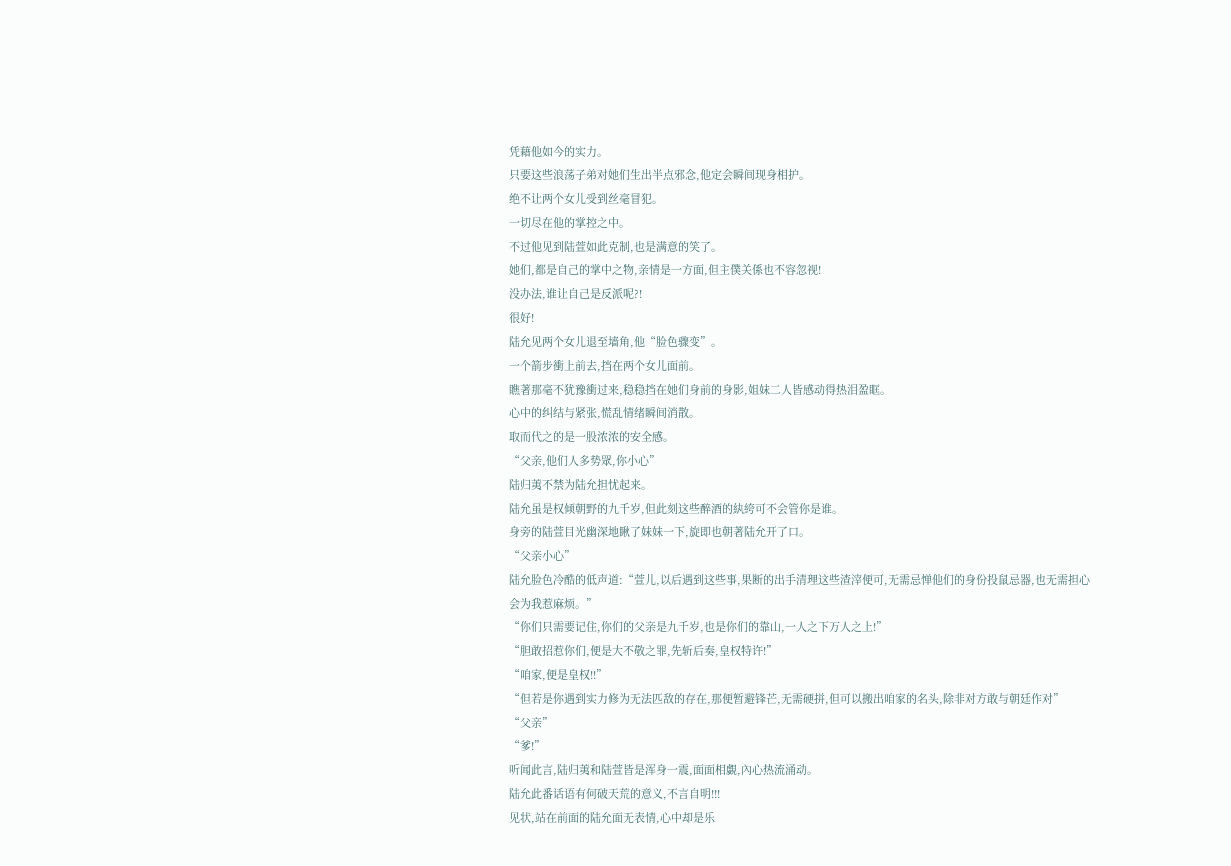凭藉他如今的实力。
只要这些浪荡子弟对她们生出半点邪念,他定会瞬间现身相护。
绝不让两个女儿受到丝毫冒犯。
一切尽在他的掌控之中。
不过他见到陆萱如此克制,也是满意的笑了。
她们,都是自己的掌中之物,亲情是一方面,但主僕关係也不容忽视!
没办法,谁让自己是反派呢?!
很好!
陆允见两个女儿退至墙角,他“脸色骤变”。
一个箭步衝上前去,挡在两个女儿面前。
瞧著那毫不犹豫衝过来,稳稳挡在她们身前的身影,姐妹二人皆感动得热泪盈眶。
心中的纠结与紧张,慌乱情绪瞬间消散。
取而代之的是一股浓浓的安全感。
“父亲,他们人多势眾,你小心”
陆归荑不禁为陆允担忧起来。
陆允虽是权倾朝野的九千岁,但此刻这些醉酒的紈絝可不会管你是谁。
身旁的陆萱目光幽深地瞅了妹妹一下,旋即也朝著陆允开了口。
“父亲小心”
陆允脸色冷酷的低声道:“萱儿,以后遇到这些事,果断的出手清理这些渣滓便可,无需忌惮他们的身份投鼠忌器,也无需担心会为我惹麻烦。”
“你们只需要记住,你们的父亲是九千岁,也是你们的靠山,一人之下万人之上!”
“胆敢招惹你们,便是大不敬之罪,先斩后奏,皇权特许!”
“咱家,便是皇权!!”
“但若是你遇到实力修为无法匹敌的存在,那便暂避锋芒,无需硬拼,但可以搬出咱家的名头,除非对方敢与朝廷作对”
“父亲”
“爹!”
听闻此言,陆归荑和陆萱皆是浑身一震,面面相覷,內心热流涌动。
陆允此番话语有何破天荒的意义,不言自明!!!
见状,站在前面的陆允面无表情,心中却是乐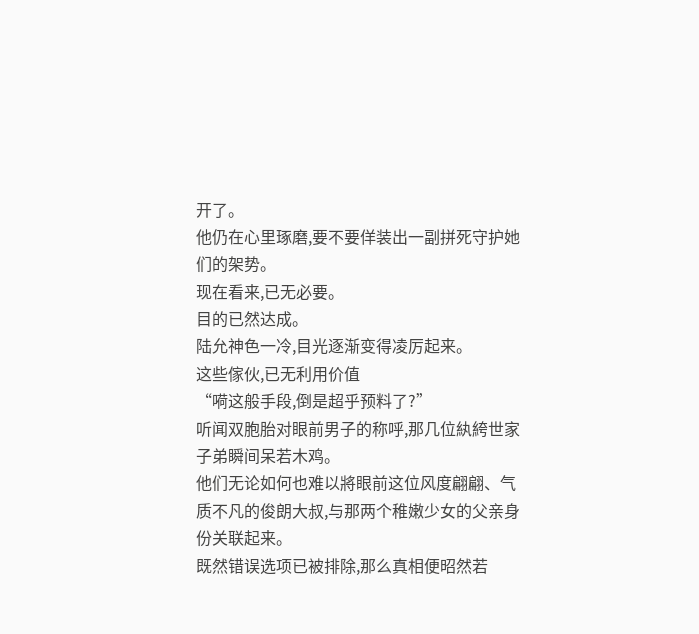开了。
他仍在心里琢磨,要不要佯装出一副拼死守护她们的架势。
现在看来,已无必要。
目的已然达成。
陆允神色一冷,目光逐渐变得凌厉起来。
这些傢伙,已无利用价值
“嗬这般手段,倒是超乎预料了?”
听闻双胞胎对眼前男子的称呼,那几位紈絝世家子弟瞬间呆若木鸡。
他们无论如何也难以將眼前这位风度翩翩、气质不凡的俊朗大叔,与那两个稚嫩少女的父亲身份关联起来。
既然错误选项已被排除,那么真相便昭然若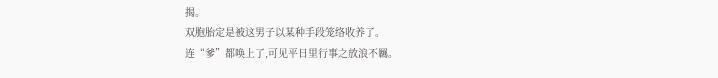揭。
双胞胎定是被这男子以某种手段笼络收养了。
连“爹”都唤上了,可见平日里行事之放浪不羈。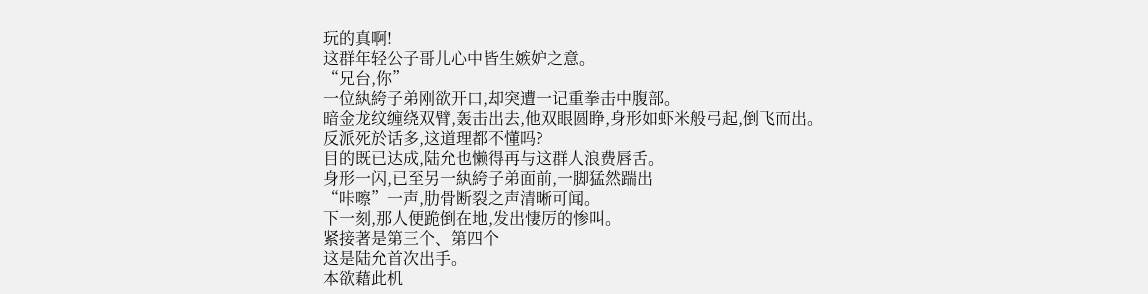玩的真啊!
这群年轻公子哥儿心中皆生嫉妒之意。
“兄台,你”
一位紈絝子弟刚欲开口,却突遭一记重拳击中腹部。
暗金龙纹缠绕双臂,轰击出去,他双眼圆睁,身形如虾米般弓起,倒飞而出。
反派死於话多,这道理都不懂吗?
目的既已达成,陆允也懒得再与这群人浪费唇舌。
身形一闪,已至另一紈絝子弟面前,一脚猛然踹出
“咔嚓”一声,肋骨断裂之声清晰可闻。
下一刻,那人便跪倒在地,发出悽厉的惨叫。
紧接著是第三个、第四个
这是陆允首次出手。
本欲藉此机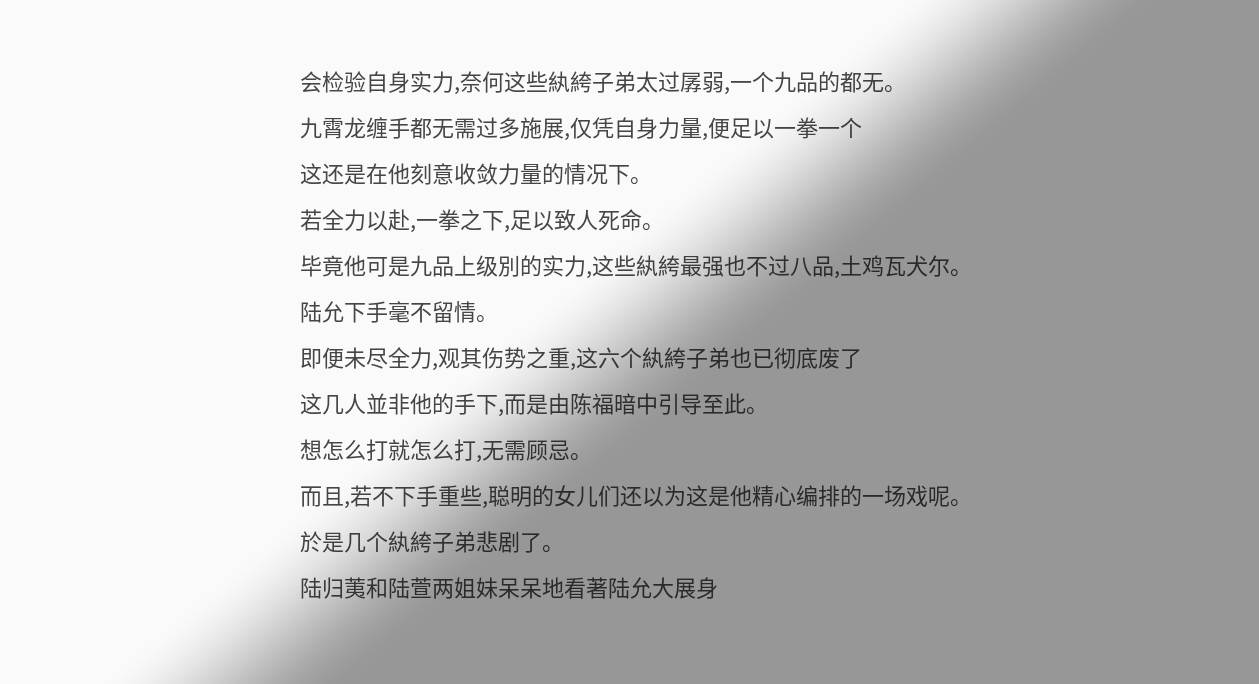会检验自身实力,奈何这些紈絝子弟太过孱弱,一个九品的都无。
九霄龙缠手都无需过多施展,仅凭自身力量,便足以一拳一个
这还是在他刻意收敛力量的情况下。
若全力以赴,一拳之下,足以致人死命。
毕竟他可是九品上级別的实力,这些紈絝最强也不过八品,土鸡瓦犬尔。
陆允下手毫不留情。
即便未尽全力,观其伤势之重,这六个紈絝子弟也已彻底废了
这几人並非他的手下,而是由陈福暗中引导至此。
想怎么打就怎么打,无需顾忌。
而且,若不下手重些,聪明的女儿们还以为这是他精心编排的一场戏呢。
於是几个紈絝子弟悲剧了。
陆归荑和陆萱两姐妹呆呆地看著陆允大展身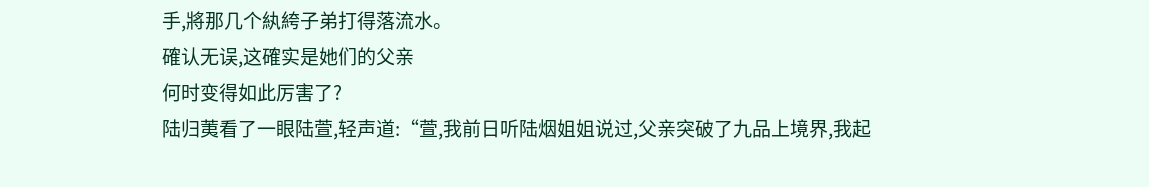手,將那几个紈絝子弟打得落流水。
確认无误,这確实是她们的父亲
何时变得如此厉害了?
陆归荑看了一眼陆萱,轻声道:“萱,我前日听陆烟姐姐说过,父亲突破了九品上境界,我起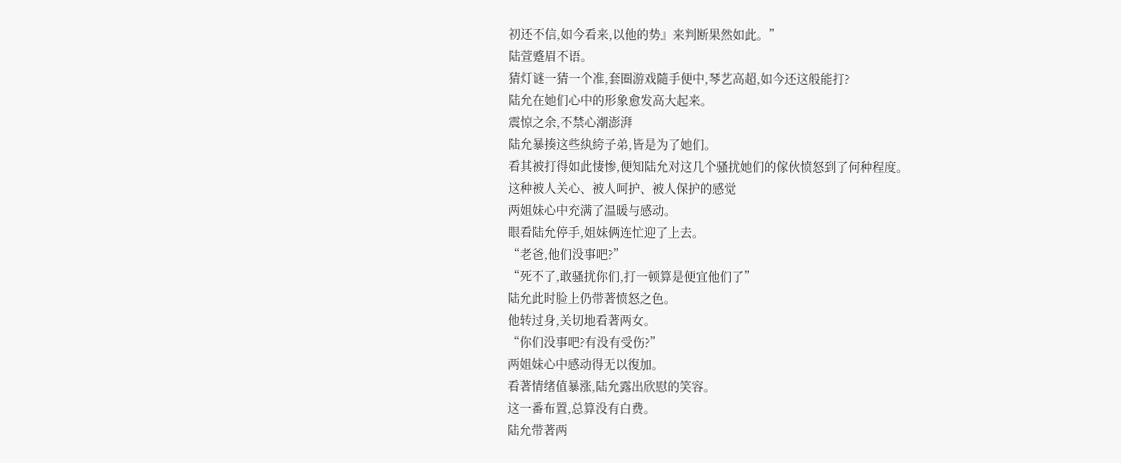初还不信,如今看来,以他的势』来判断果然如此。”
陆萱蹙眉不语。
猜灯谜一猜一个准,套圈游戏隨手便中,琴艺高超,如今还这般能打?
陆允在她们心中的形象愈发高大起来。
震惊之余,不禁心潮澎湃
陆允暴揍这些紈絝子弟,皆是为了她们。
看其被打得如此悽惨,便知陆允对这几个骚扰她们的傢伙愤怒到了何种程度。
这种被人关心、被人呵护、被人保护的感觉
两姐妹心中充满了温暖与感动。
眼看陆允停手,姐妹俩连忙迎了上去。
“老爸,他们没事吧?”
“死不了,敢骚扰你们,打一顿算是便宜他们了”
陆允此时脸上仍带著愤怒之色。
他转过身,关切地看著两女。
“你们没事吧?有没有受伤?”
两姐妹心中感动得无以復加。
看著情绪值暴涨,陆允露出欣慰的笑容。
这一番布置,总算没有白费。
陆允带著两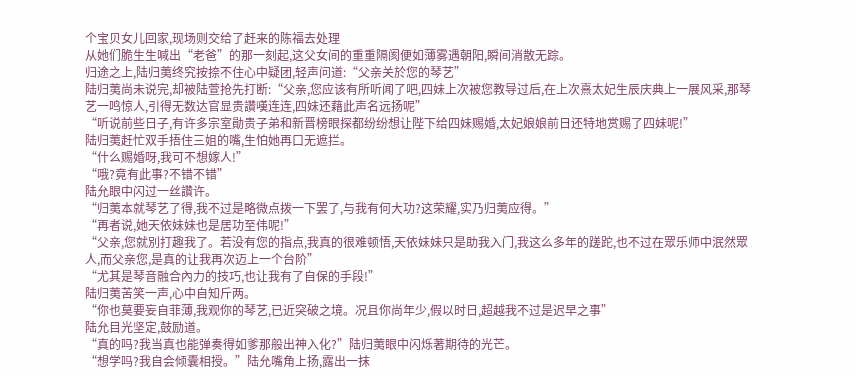个宝贝女儿回家,现场则交给了赶来的陈福去处理
从她们脆生生喊出“老爸”的那一刻起,这父女间的重重隔阂便如薄雾遇朝阳,瞬间消散无踪。
归途之上,陆归荑终究按捺不住心中疑团,轻声问道:“父亲关於您的琴艺”
陆归荑尚未说完,却被陆萱抢先打断:“父亲,您应该有所听闻了吧,四妹上次被您教导过后,在上次熹太妃生辰庆典上一展风采,那琴艺一鸣惊人,引得无数达官显贵讚嘆连连,四妹还藉此声名远扬呢”
“听说前些日子,有许多宗室勛贵子弟和新晋榜眼探都纷纷想让陛下给四妹赐婚,太妃娘娘前日还特地赏赐了四妹呢!”
陆归荑赶忙双手捂住三姐的嘴,生怕她再口无遮拦。
“什么赐婚呀,我可不想嫁人!”
“哦?竟有此事?不错不错”
陆允眼中闪过一丝讚许。
“归荑本就琴艺了得,我不过是略微点拨一下罢了,与我有何大功?这荣耀,实乃归荑应得。”
“再者说,她天依妹妹也是居功至伟呢!”
“父亲,您就別打趣我了。若没有您的指点,我真的很难顿悟,天依妹妹只是助我入门,我这么多年的蹉跎,也不过在眾乐师中泯然眾人,而父亲您,是真的让我再次迈上一个台阶”
“尤其是琴音融合內力的技巧,也让我有了自保的手段!”
陆归荑苦笑一声,心中自知斤两。
“你也莫要妄自菲薄,我观你的琴艺,已近突破之境。况且你尚年少,假以时日,超越我不过是迟早之事”
陆允目光坚定,鼓励道。
“真的吗?我当真也能弹奏得如爹那般出神入化?”陆归荑眼中闪烁著期待的光芒。
“想学吗?我自会倾囊相授。”陆允嘴角上扬,露出一抹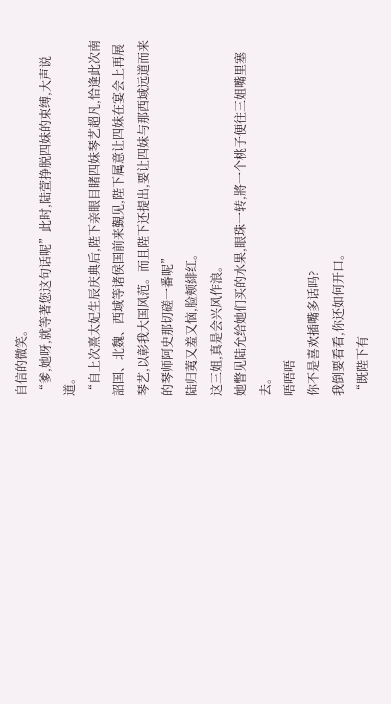自信的微笑。
“爹,她呀,就等著您这句话呢”此时,陆萱挣脱四妹的束缚,大声说道。
“自上次熹太妃生辰庆典后,陛下亲眼目睹四妹琴艺超凡,恰逢此次南詔国、北魏、西域等诸侯国前来覲见,陛下属意让四妹在宴会上再展琴艺,以彰我大国风范。而且陛下还提出,要让四妹与那西域远道而来的琴师阿史那切磋一番呢”
陆归荑又羞又恼,脸颊緋红。
这三姐,真是会兴风作浪。
她瞥见陆允给她们买的水果,眼珠一转,將一个桃子便往三姐嘴里塞去。
唔唔唔
你不是喜欢插嘴多话吗?
我倒要看看,你还如何开口。
“既陛下有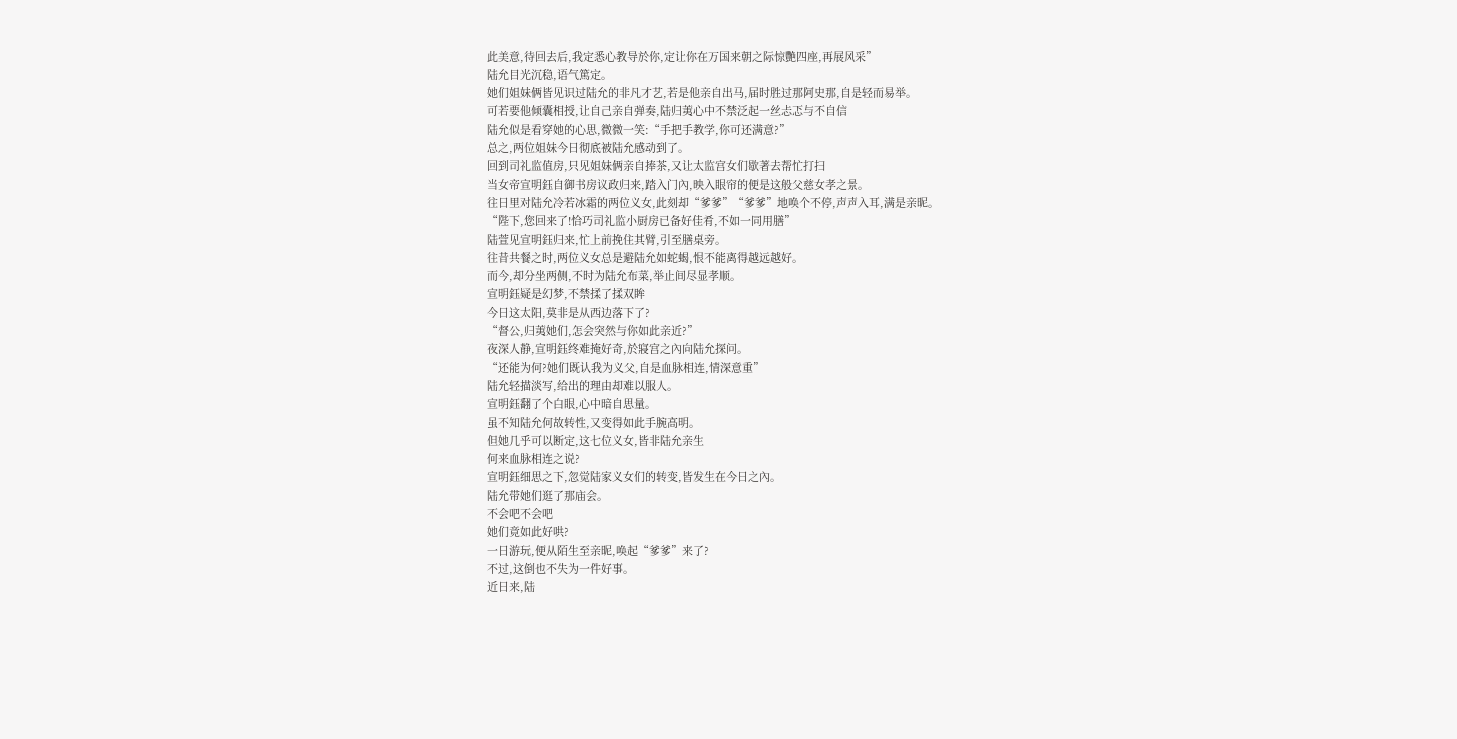此美意,待回去后,我定悉心教导於你,定让你在万国来朝之际惊艷四座,再展风采”
陆允目光沉稳,语气篤定。
她们姐妹俩皆见识过陆允的非凡才艺,若是他亲自出马,届时胜过那阿史那,自是轻而易举。
可若要他倾囊相授,让自己亲自弹奏,陆归荑心中不禁泛起一丝忐忑与不自信
陆允似是看穿她的心思,微微一笑:“手把手教学,你可还满意?”
总之,两位姐妹今日彻底被陆允感动到了。
回到司礼监值房,只见姐妹俩亲自捧茶,又让太监宫女们歇著去帮忙打扫
当女帝宣明鈺自御书房议政归来,踏入门內,映入眼帘的便是这般父慈女孝之景。
往日里对陆允冷若冰霜的两位义女,此刻却“爹爹”“爹爹”地唤个不停,声声入耳,满是亲昵。
“陛下,您回来了!恰巧司礼监小厨房已备好佳肴,不如一同用膳”
陆萱见宣明鈺归来,忙上前挽住其臂,引至膳桌旁。
往昔共餐之时,两位义女总是避陆允如蛇蝎,恨不能离得越远越好。
而今,却分坐两侧,不时为陆允布菜,举止间尽显孝顺。
宣明鈺疑是幻梦,不禁揉了揉双眸
今日这太阳,莫非是从西边落下了?
“督公,归荑她们,怎会突然与你如此亲近?”
夜深人静,宣明鈺终难掩好奇,於寢宫之內向陆允探问。
“还能为何?她们既认我为义父,自是血脉相连,情深意重”
陆允轻描淡写,给出的理由却难以服人。
宣明鈺翻了个白眼,心中暗自思量。
虽不知陆允何故转性,又变得如此手腕高明。
但她几乎可以断定,这七位义女,皆非陆允亲生
何来血脉相连之说?
宣明鈺细思之下,忽觉陆家义女们的转变,皆发生在今日之內。
陆允带她们逛了那庙会。
不会吧不会吧
她们竟如此好哄?
一日游玩,便从陌生至亲昵,唤起“爹爹”来了?
不过,这倒也不失为一件好事。
近日来,陆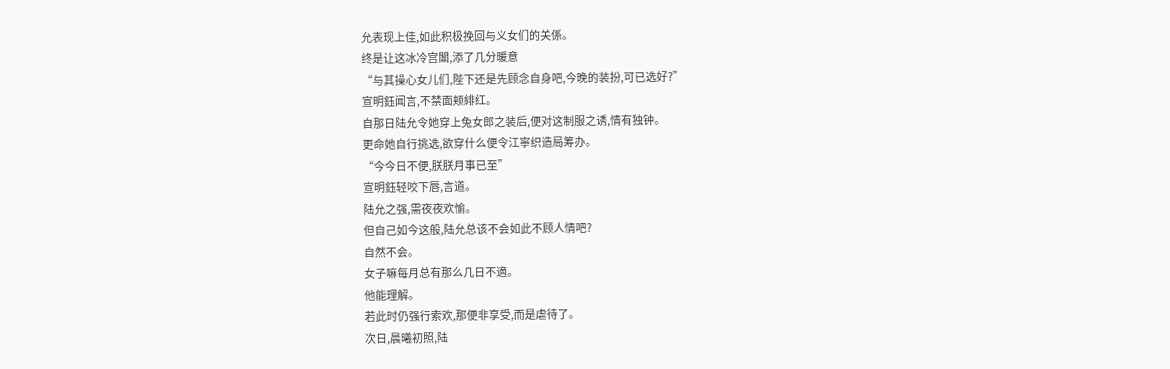允表现上佳,如此积极挽回与义女们的关係。
终是让这冰冷宫闈,添了几分暖意
“与其操心女儿们,陛下还是先顾念自身吧,今晚的装扮,可已选好?”
宣明鈺闻言,不禁面颊緋红。
自那日陆允令她穿上兔女郎之装后,便对这制服之诱,情有独钟。
更命她自行挑选,欲穿什么便令江寧织造局筹办。
“今今日不便,朕朕月事已至”
宣明鈺轻咬下唇,言道。
陆允之强,需夜夜欢愉。
但自己如今这般,陆允总该不会如此不顾人情吧?
自然不会。
女子嘛每月总有那么几日不適。
他能理解。
若此时仍强行索欢,那便非享受,而是虐待了。
次日,晨曦初照,陆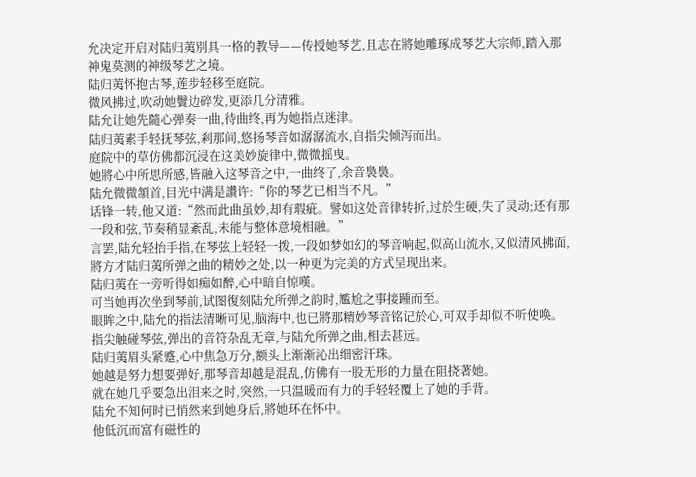允决定开启对陆归荑別具一格的教导——传授她琴艺,且志在將她雕琢成琴艺大宗师,踏入那神鬼莫测的神级琴艺之境。
陆归荑怀抱古琴,莲步轻移至庭院。
微风拂过,吹动她鬢边碎发,更添几分清雅。
陆允让她先隨心弹奏一曲,待曲终,再为她指点迷津。
陆归荑素手轻抚琴弦,剎那间,悠扬琴音如潺潺流水,自指尖倾泻而出。
庭院中的草仿佛都沉浸在这美妙旋律中,微微摇曳。
她將心中所思所感,皆融入这琴音之中,一曲终了,余音裊裊。
陆允微微頷首,目光中满是讚许:“你的琴艺已相当不凡。”
话锋一转,他又道:“然而此曲虽妙,却有瑕疵。譬如这处音律转折,过於生硬,失了灵动;还有那一段和弦,节奏稍显紊乱,未能与整体意境相融。”
言罢,陆允轻抬手指,在琴弦上轻轻一拨,一段如梦如幻的琴音响起,似高山流水,又似清风拂面,將方才陆归荑所弹之曲的精妙之处,以一种更为完美的方式呈现出来。
陆归荑在一旁听得如痴如醉,心中暗自惊嘆。
可当她再次坐到琴前,试图復刻陆允所弹之韵时,尷尬之事接踵而至。
眼眸之中,陆允的指法清晰可见,脑海中,也已將那精妙琴音铭记於心,可双手却似不听使唤。
指尖触碰琴弦,弹出的音符杂乱无章,与陆允所弹之曲,相去甚远。
陆归荑眉头紧蹙,心中焦急万分,额头上渐渐沁出细密汗珠。
她越是努力想要弹好,那琴音却越是混乱,仿佛有一股无形的力量在阻挠著她。
就在她几乎要急出泪来之时,突然,一只温暖而有力的手轻轻覆上了她的手背。
陆允不知何时已悄然来到她身后,將她环在怀中。
他低沉而富有磁性的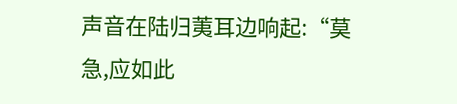声音在陆归荑耳边响起:“莫急,应如此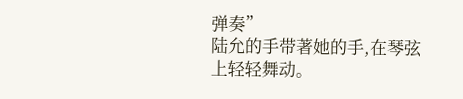弹奏”
陆允的手带著她的手,在琴弦上轻轻舞动。